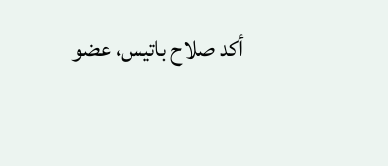أكد صلاح باتيس، عضو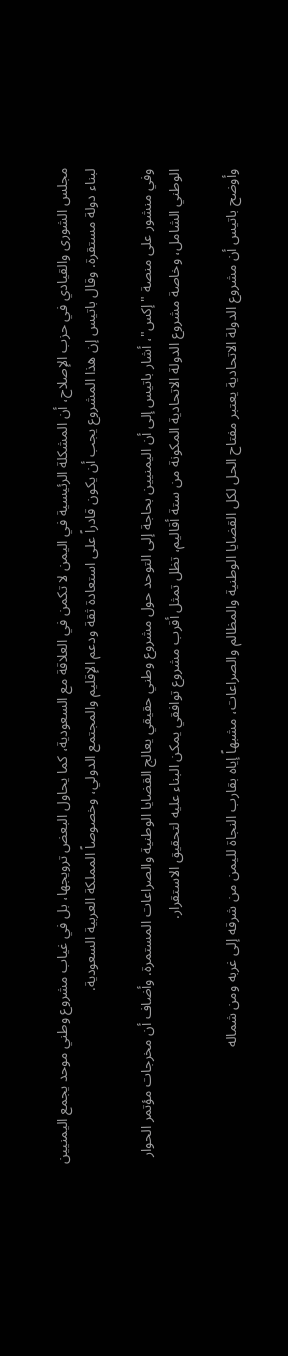مجلس الشورى والقيادي في حزب الإصلاح، أن المشكلة الرئيسية في اليمن لا تكمن في العلاقة مع السعودية، كما يحاول البعض ترويجها، بل في غياب مشروع وطني موحد يجمع اليمنيين لبناء دولة مستقرة. وقال باتيس إن هذا المشروع يجب أن يكون قادراً على استعادة ثقة ودعم الإقليم والمجتمع الدولي، وخصوصاً المملكة العربية السعودية.

وفي منشور على منصة "إكس"، أشار باتيس إلى أن اليمنيين بحاجة إلى التوحد حول مشروع وطني حقيقي يعالج القضايا الوطنية والصراعات المستمرة. وأضاف أن مخرجات مؤتمر الحوار الوطني الشامل، وخاصة مشروع الدولة الاتحادية المكونة من ستة أقاليم، تظل تمثل أقرب مشروع توافقي يمكن البناء عليه لتحقيق الاستقرار.

وأوضح باتيس أن مشروع الدولة الاتحادية يعتبر مفتاح الحل لكل القضايا الوطنية والمظالم والصراعات، مشبهاً إياه بقارب النجاة لليمن من شرقه إلى غربه ومن شماله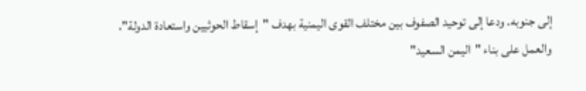إلى جنوبه. ودعا إلى توحيد الصفوف بين مختلف القوى اليمنية بهدف "إسقاط الحوثيين واستعادة الدولة"، والعمل على بناء "اليمن السعيد"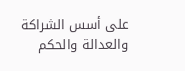على أسس الشراكة والعدالة والحكم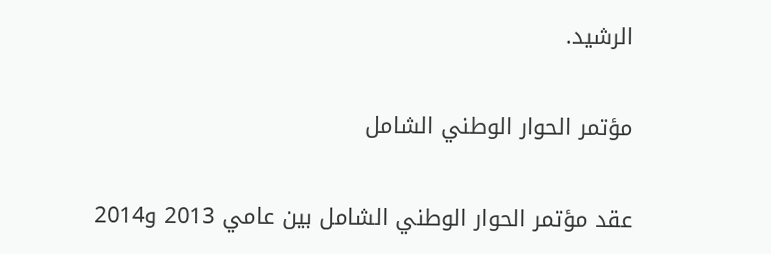الرشيد.

مؤتمر الحوار الوطني الشامل

عقد مؤتمر الحوار الوطني الشامل بين عامي 2013 و2014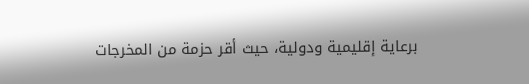برعاية إقليمية ودولية، حيث أقر حزمة من المخرجات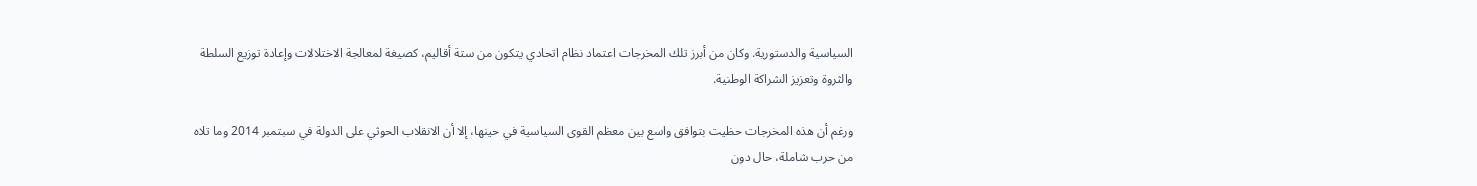السياسية والدستورية. وكان من أبرز تلك المخرجات اعتماد نظام اتحادي يتكون من ستة أقاليم، كصيغة لمعالجة الاختلالات وإعادة توزيع السلطة والثروة وتعزيز الشراكة الوطنية.

ورغم أن هذه المخرجات حظيت بتوافق واسع بين معظم القوى السياسية في حينها، إلا أن الانقلاب الحوثي على الدولة في سبتمبر 2014 وما تلاه من حرب شاملة، حال دون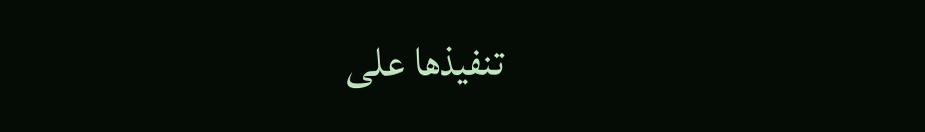تنفيذها على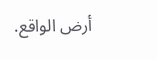أرض الواقع.